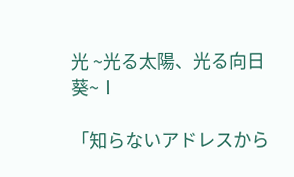光 ~光る太陽、光る向日葵~Ⅰ

「知らないアドレスから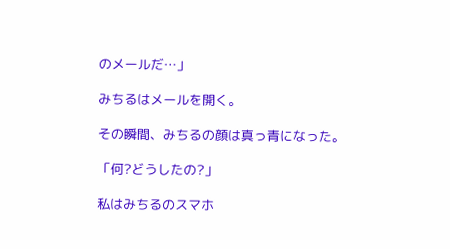のメールだ…」

みちるはメールを開く。

その瞬間、みちるの顔は真っ青になった。

「何?どうしたの?」

私はみちるのスマホ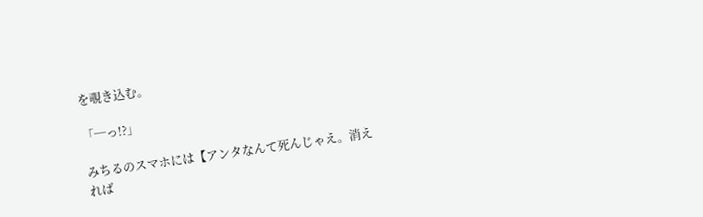を覗き込む。

「─っ!?」

みちるのスマホには【アンタなんて死んじゃえ。消えれば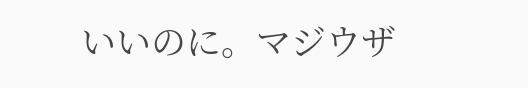いいのに。マジウザ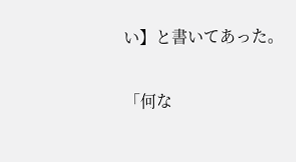い】と書いてあった。

「何な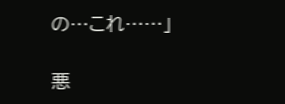の…これ……」

悪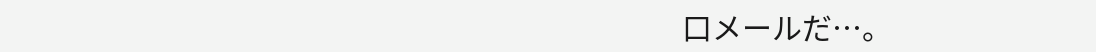口メールだ…。